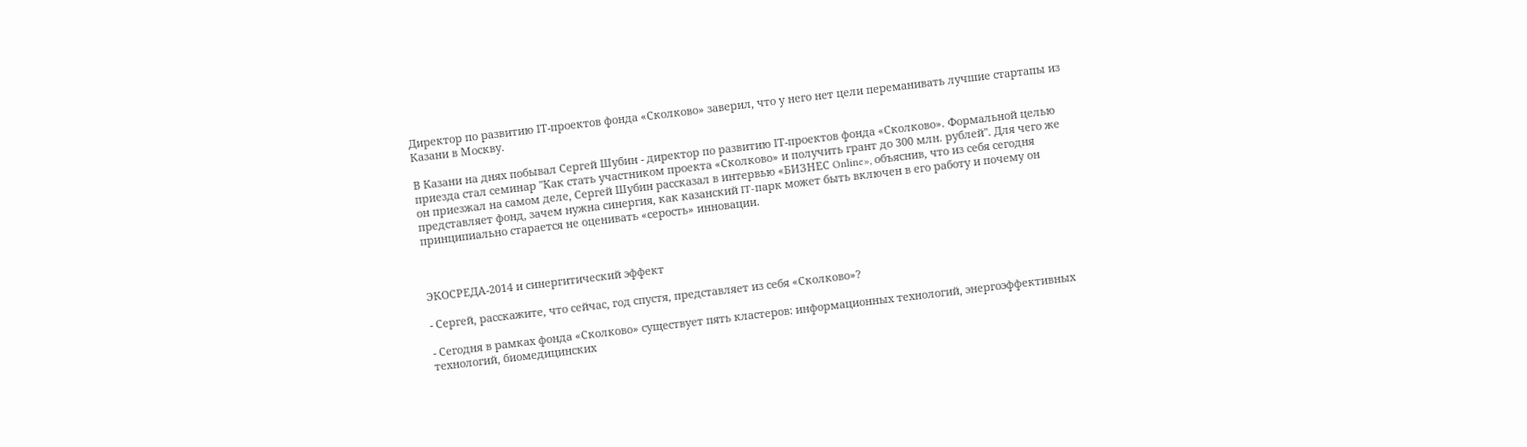Директор по развитию IТ-проектов фонда «Сколково» заверил, что у него нет цели переманивать лучшие стартапы из Казани в Москву.

В Казани на днях побывал Сергей Шубин - директор по развитию IТ-проектов фонда «Сколково». Формальной целью приезда стал семинар "Как стать участником проекта «Сколково» и получить грант до 300 млн. рублей". Для чего же он приезжал на самом деле, Сергей Шубин рассказал в интервью «БИЗНЕС Online», объяснив, что из себя сегодня представляет фонд, зачем нужна синергия, как казанский IT-парк может быть включен в его работу и почему он принципиально старается не оценивать «серость» инновации.



ЭКОСРЕДА-2014 и синергитический эффект

- Сергей, расскажите, что сейчас, год спустя, представляет из себя «Сколково»?

- Сегодня в рамках фонда «Сколково» существует пять кластеров: информационных технологий, энергоэффективных технологий, биомедицинских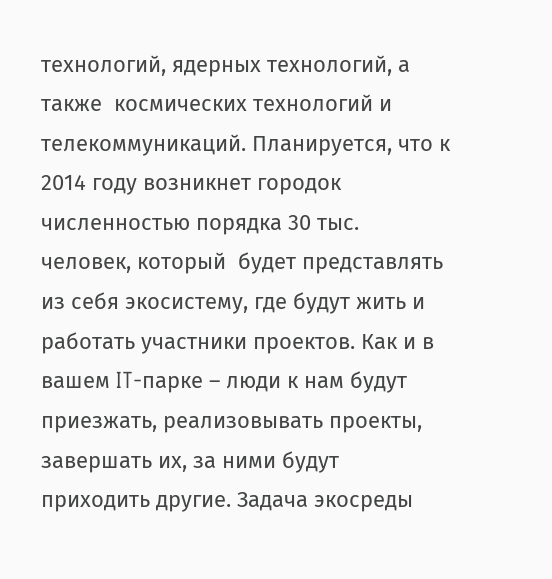технологий, ядерных технологий, а также  космических технологий и телекоммуникаций. Планируется, что к 2014 году возникнет городок численностью порядка 30 тыс. человек, который  будет представлять из себя экосистему, где будут жить и работать участники проектов. Как и в вашем IT-парке – люди к нам будут приезжать, реализовывать проекты, завершать их, за ними будут приходить другие. Задача экосреды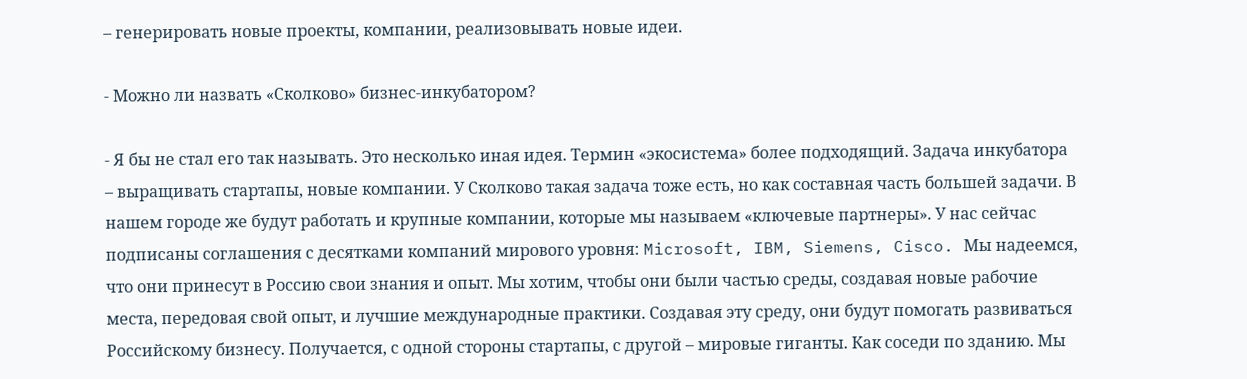– генерировать новые проекты, компании, реализовывать новые идеи.

- Можно ли назвать «Сколково» бизнес-инкубатором?

- Я бы не стал его так называть. Это несколько иная идея. Термин «экосистема» более подходящий. Задача инкубатора – выращивать стартапы, новые компании. У Сколково такая задача тоже есть, но как составная часть большей задачи. В нашем городе же будут работать и крупные компании, которые мы называем «ключевые партнеры». У нас сейчас подписаны соглашения с десятками компаний мирового уровня: Microsoft, IBM, Siemens, Cisco. Мы надеемся, что они принесут в Россию свои знания и опыт. Мы хотим, чтобы они были частью среды, создавая новые рабочие места, передовая свой опыт, и лучшие международные практики. Создавая эту среду, они будут помогать развиваться Российскому бизнесу. Получается, с одной стороны стартапы, с другой – мировые гиганты. Как соседи по зданию. Мы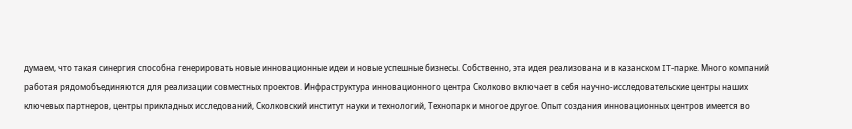думаем, что такая синергия способна генерировать новые инновационные идеи и новые успешные бизнесы. Собственно, эта идея реализована и в казанском IT-парке. Много компаний работая рядомобъединяются для реализации совместных проектов. Инфраструктура инновационного центра Сколково включает в себя научно-исследовательские центры наших ключевых партнеров, центры прикладных исследований, Сколковский институт науки и технологий, Технопарк и многое другое. Опыт создания инновационных центров имеется во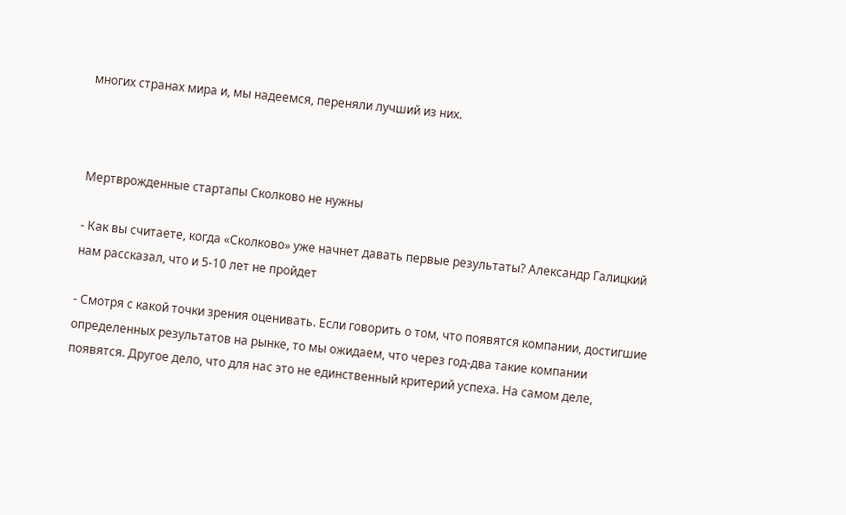многих странах мира и, мы надеемся, переняли лучший из них.



Мертврожденные стартапы Сколково не нужны

- Как вы считаете, когда «Сколково» уже начнет давать первые результаты? Александр Галицкий нам рассказал, что и 5-10 лет не пройдет

- Смотря с какой точки зрения оценивать. Если говорить о том, что появятся компании, достигшие определенных результатов на рынке, то мы ожидаем, что через год-два такие компании появятся. Другое дело, что для нас это не единственный критерий успеха. На самом деле,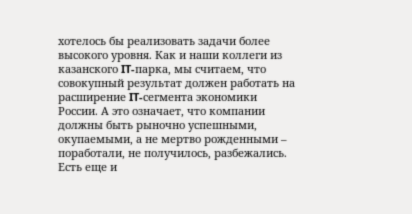хотелось бы реализовать задачи более высокого уровня. Как и наши коллеги из казанского IT-парка, мы считаем, что совокупный результат должен работать на расширение IT-сегмента экономики России. А это означает, что компании должны быть рыночно успешными, окупаемыми, а не мертво рожденными – поработали, не получилось, разбежались. Есть еще и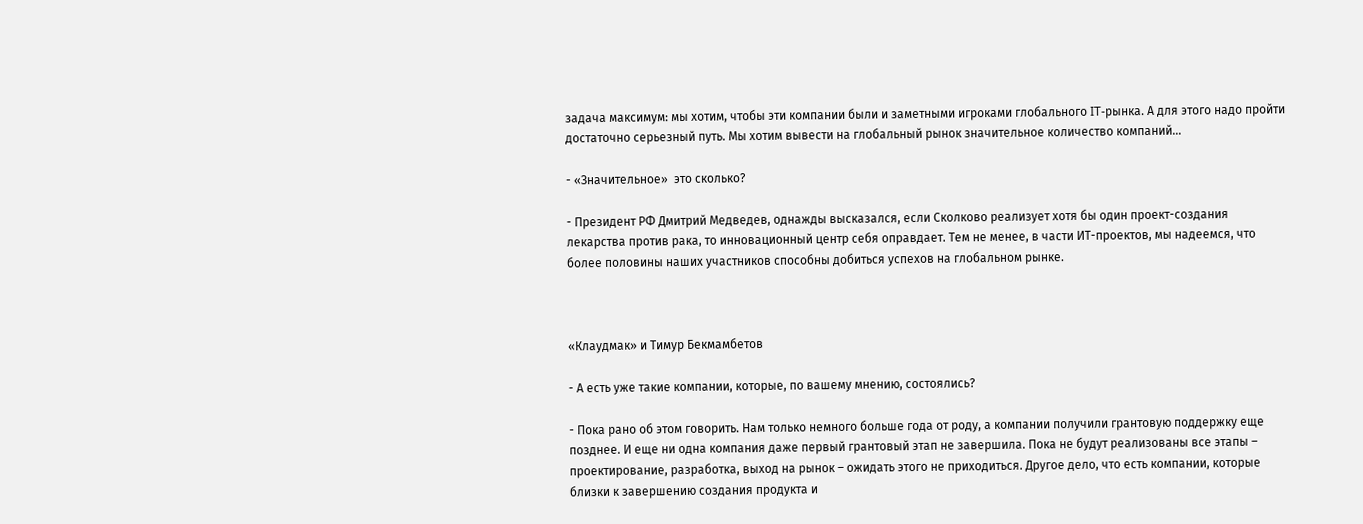задача максимум: мы хотим, чтобы эти компании были и заметными игроками глобального IT-рынка. А для этого надо пройти достаточно серьезный путь. Мы хотим вывести на глобальный рынок значительное количество компаний…

- «Значительное»  это сколько?

- Президент РФ Дмитрий Медведев, однажды высказался, если Сколково реализует хотя бы один проект-создания лекарства против рака, то инновационный центр себя оправдает. Тем не менее, в части ИТ-проектов, мы надеемся, что более половины наших участников способны добиться успехов на глобальном рынке.



«Клаудмак» и Тимур Бекмамбетов

- А есть уже такие компании, которые, по вашему мнению, состоялись?

- Пока рано об этом говорить. Нам только немного больше года от роду, а компании получили грантовую поддержку еще позднее. И еще ни одна компания даже первый грантовый этап не завершила. Пока не будут реализованы все этапы – проектирование, разработка, выход на рынок – ожидать этого не приходиться. Другое дело, что есть компании, которые близки к завершению создания продукта и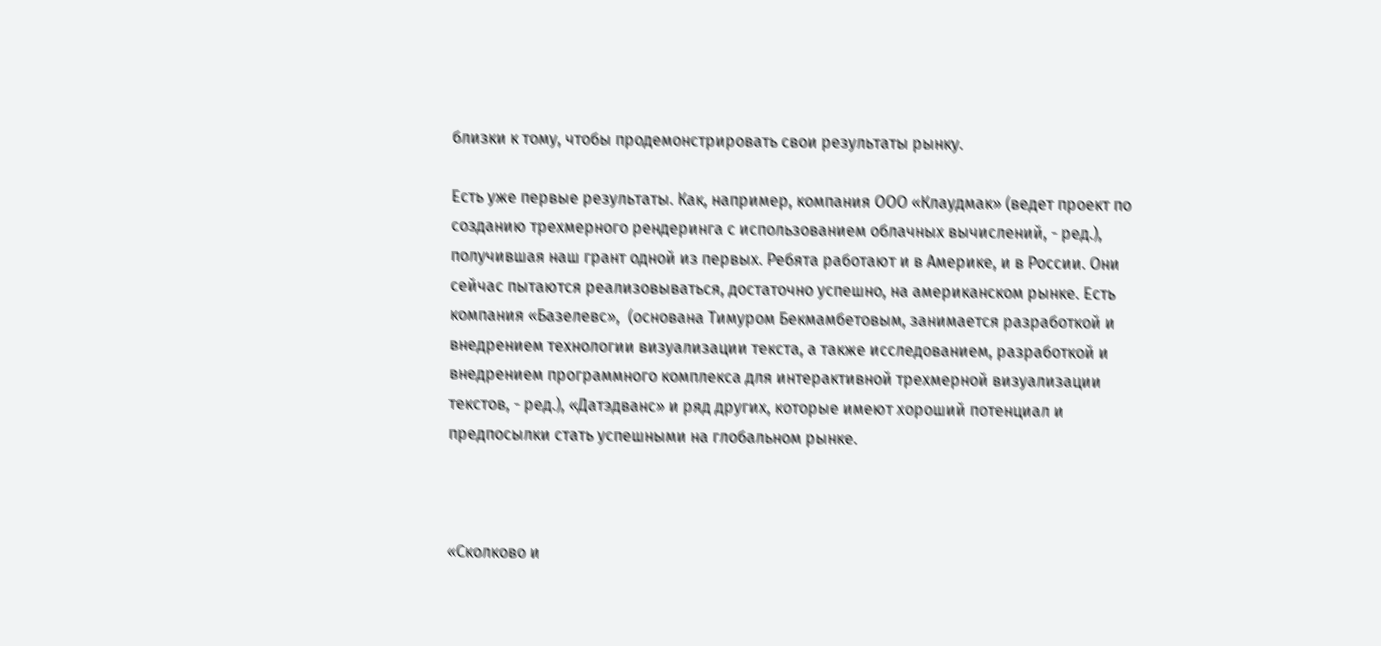близки к тому, чтобы продемонстрировать свои результаты рынку.

Есть уже первые результаты. Как, например, компания ООО «Клаудмак» (ведет проект по созданию трехмерного рендеринга с использованием облачных вычислений, - ред.), получившая наш грант одной из первых. Ребята работают и в Америке, и в России. Они сейчас пытаются реализовываться, достаточно успешно, на американском рынке. Есть компания «Базелевс»,  (основана Тимуром Бекмамбетовым, занимается разработкой и внедрением технологии визуализации текста, а также исследованием, разработкой и внедрением программного комплекса для интерактивной трехмерной визуализации текстов, - ред.), «Датэдванс» и ряд других, которые имеют хороший потенциал и предпосылки стать успешными на глобальном рынке.



«Сколково и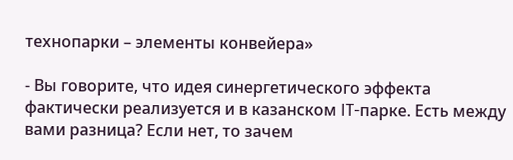технопарки – элементы конвейера»

- Вы говорите, что идея синергетического эффекта фактически реализуется и в казанском IT-парке. Есть между вами разница? Если нет, то зачем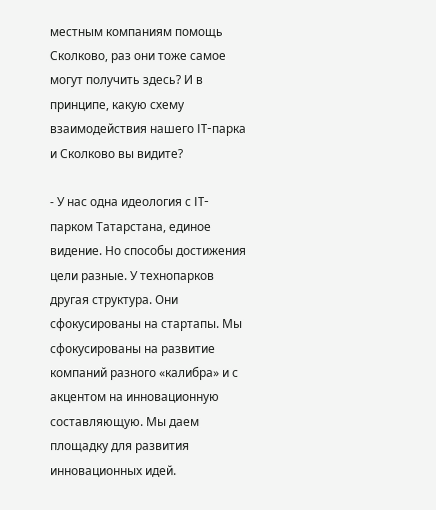местным компаниям помощь Сколково, раз они тоже самое могут получить здесь? И в принципе, какую схему взаимодействия нашего IT-парка и Сколково вы видите?

- У нас одна идеология с IT-парком Татарстана, единое видение. Но способы достижения цели разные. У технопарков другая структура. Они сфокусированы на стартапы. Мы сфокусированы на развитие компаний разного «калибра» и с акцентом на инновационную составляющую. Мы даем площадку для развития инновационных идей.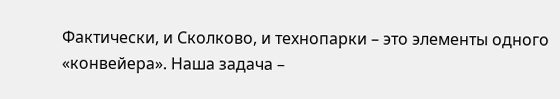Фактически, и Сколково, и технопарки – это элементы одного «конвейера». Наша задача –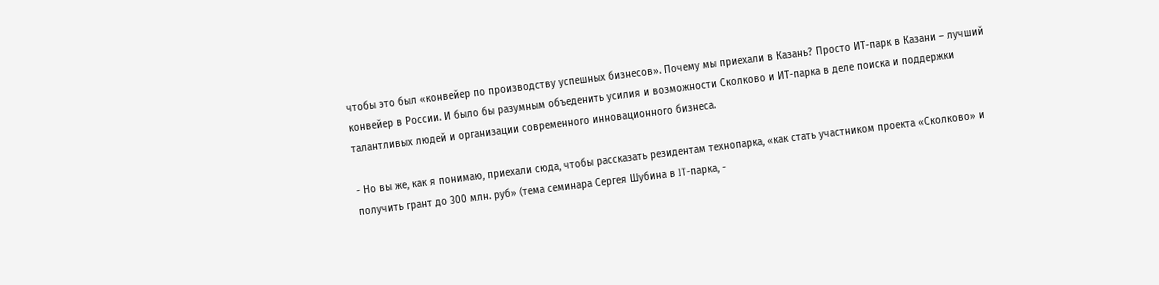чтобы это был «конвейер по производству успешных бизнесов». Почему мы приехали в Казань? Просто ИТ-парк в Казани – лучший конвейер в России. И было бы разумным объеденить усилия и возможности Сколково и ИТ-парка в деле поиска и поддержки талантливых людей и организации современного инновационного бизнеса.

- Но вы же, как я понимаю, приехали сюда, чтобы рассказать резидентам технопарка, «как стать участником проекта «Сколково» и получить грант до 300 млн. руб» (тема семинара Сергея Шубина в IT-парка, -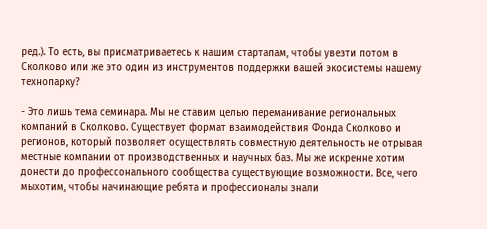ред.). То есть, вы присматриваетесь к нашим стартапам, чтобы увезти потом в Сколково или же это один из инструментов поддержки вашей экосистемы нашему технопарку?

- Это лишь тема семинара. Мы не ставим целью переманивание региональных компаний в Сколково. Существует формат взаимодействия Фонда Сколково и регионов, который позволяет осуществлять совместную деятельность не отрывая местные компании от производственных и научных баз. Мы же искренне хотим донести до профессонального сообщества существующие возможности. Все, чего мыхотим, чтобы начинающие ребята и профессионалы знали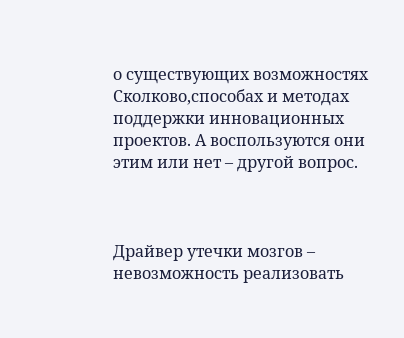о существующих возможностях Сколково,способах и методах поддержки инновационных проектов. А воспользуются они этим или нет – другой вопрос.



Драйвер утечки мозгов – невозможность реализовать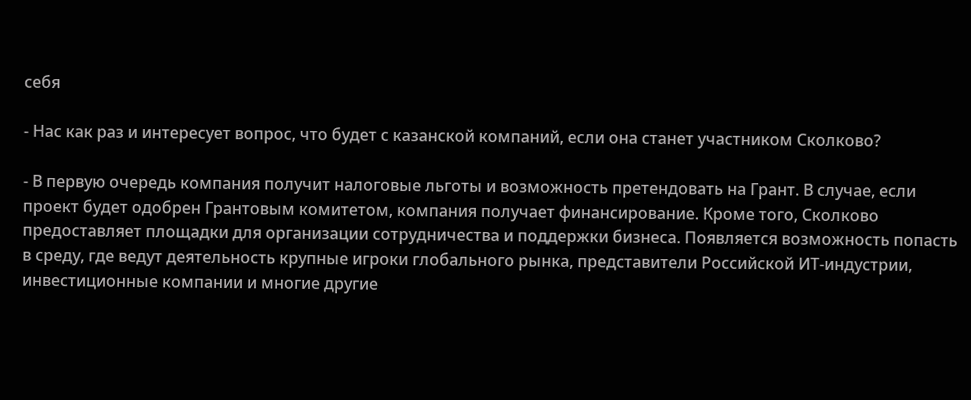себя

- Нас как раз и интересует вопрос, что будет с казанской компаний, если она станет участником Сколково?

- В первую очередь компания получит налоговые льготы и возможность претендовать на Грант. В случае, если проект будет одобрен Грантовым комитетом, компания получает финансирование. Кроме того, Сколково предоставляет площадки для организации сотрудничества и поддержки бизнеса. Появляется возможность попасть в среду, где ведут деятельность крупные игроки глобального рынка, представители Российской ИТ-индустрии, инвестиционные компании и многие другие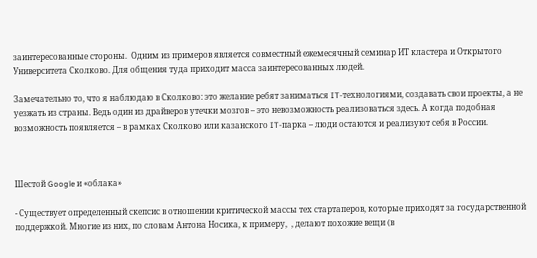заинтересованные стороны.  Одним из примеров является совместный ежемесячный семинар ИТ кластера и Открытого Университета Сколково. Для общения туда приходит масса заинтересованных людей.

Замечательно то, что я наблюдаю в Сколково: это желание ребят заниматься IT-технологиями, создавать свои проекты, а не уезжать из страны. Ведь один из драйверов утечки мозгов – это невозможность реализоваться здесь. А когда подобная возможность появляется – в рамках Сколково или казанского IT-парка – люди остаются и реализуют себя в России.



Шестой Google и «облака»

- Существует определенный скепсис в отношении критической массы тех стартаперов, которые приходят за государственной поддержкой. Многие из них, по словам Антона Носика, к примеру,  , делают похожие вещи (в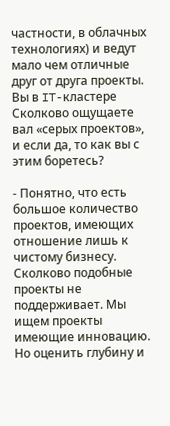частности, в облачных технологиях) и ведут мало чем отличные друг от друга проекты. Вы в IT-кластере Сколково ощущаете вал «серых проектов», и если да, то как вы с этим боретесь?

- Понятно, что есть большое количество проектов, имеющих отношение лишь к чистому бизнесу. Сколково подобные проекты не поддерживает. Мы ищем проекты имеющие инновацию. Но оценить глубину и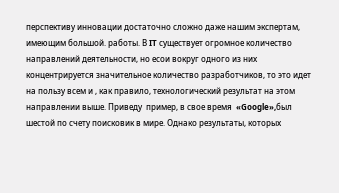перспективу инновации достаточно сложно даже нашим экспертам, имеющим большой. работы. В IT существует огромное количество направлений деятельности, но есои вокруг одного из них концентрируется значительное количество разработчиков, то это идет на пользу всем и , как правило, технологический результат на этом направлении выше. Приведу  пример, в свое время  «Google»,был шестой по счету поисковик в мире. Однако результаты, которых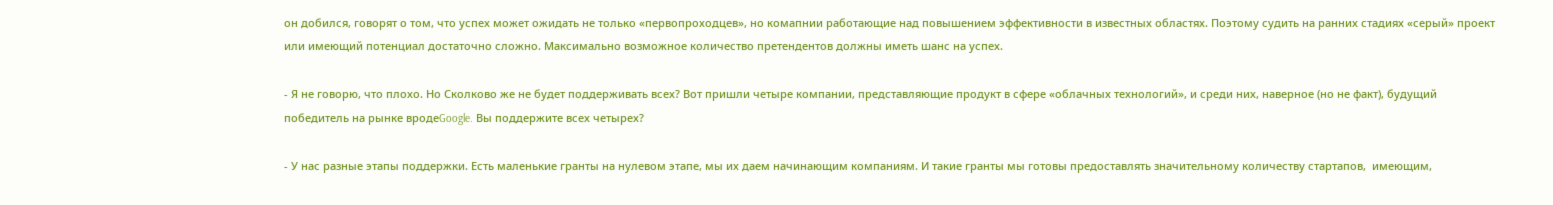он добился, говорят о том, что успех может ожидать не только «первопроходцев», но комапнии работающие над повышением эффективности в известных областях. Поэтому судить на ранних стадиях «серый» проект или имеющий потенциал достаточно сложно. Максимально возможное количество претендентов должны иметь шанс на успех.

- Я не говорю, что плохо. Но Сколково же не будет поддерживать всех? Вот пришли четыре компании, представляющие продукт в сфере «облачных технологий», и среди них, наверное (но не факт), будущий победитель на рынке вродеGoogle. Вы поддержите всех четырех?

- У нас разные этапы поддержки. Есть маленькие гранты на нулевом этапе, мы их даем начинающим компаниям. И такие гранты мы готовы предоставлять значительному количеству стартапов,  имеющим,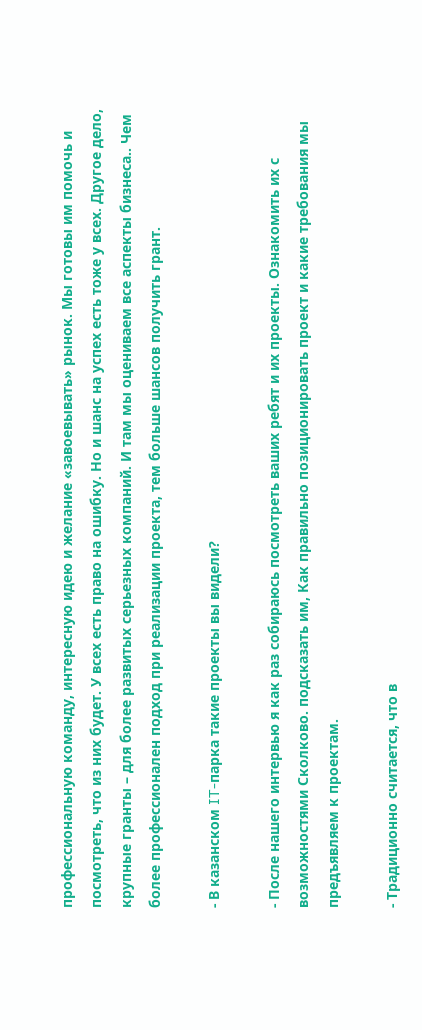профессиональную команду, интересную идею и желание «завоевывать» рынок. Мы готовы им помочь и посмотреть, что из них будет. У всех есть право на ошибку. Но и шанс на успех есть тоже у всех. Другое дело, крупные гранты – для более развитых серьезных компаний. И там мы оцениваем все аспекты бизнеса.. Чем более профессионален подход при реализации проекта, тем больше шансов получить грант.

- В казанском IT-парка такие проекты вы видели?

- После нашего интервью я как раз собираюсь посмотреть ваших ребят и их проекты. Ознакомить их с возможностями Сколково. подсказать им, Как правильно позиционировать проект и какие требования мы предъявляем к проектам.

- Традиционно считается, что в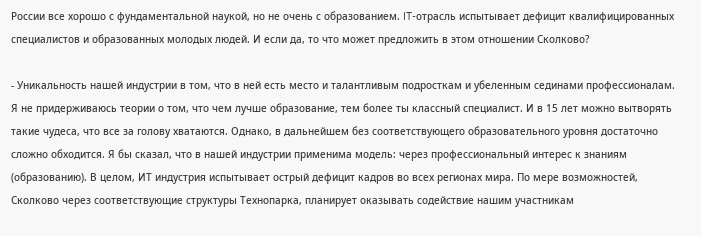России все хорошо с фундаментальной наукой, но не очень с образованием. IT-отрасль испытывает дефицит квалифицированных специалистов и образованных молодых людей. И если да, то что может предложить в этом отношении Сколково?

- Уникальность нашей индустрии в том, что в ней есть место и талантливым подросткам и убеленным сединами профессионалам. Я не придерживаюсь теории о том, что чем лучше образование, тем более ты классный специалист. И в 15 лет можно вытворять такие чудеса, что все за голову хватаются. Однако, в дальнейшем без соответствующего образовательного уровня достаточно сложно обходится. Я бы сказал, что в нашей индустрии применима модель: через профессиональный интерес к знаниям (образованию). В целом, ИТ индустрия испытывает острый дефицит кадров во всех регионах мира. По мере возможностей, Сколково через соответствующие структуры Технопарка, планирует оказывать содействие нашим участникам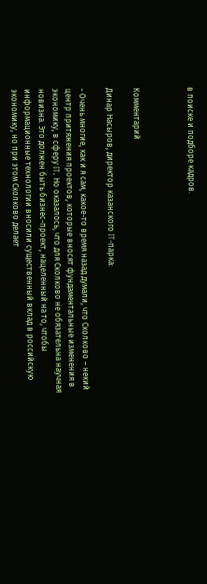в поиске и подборе кадров.



Комментарий

Динар Насыров, директор казанского IT-парка:

- Очень многие, как и я сам, какое-то время назад думали, что Сколково – некий центр притяжения проектов, которые вносят фундаментальные изменения в экономику, в сферу IT. Но оказалось, что для Сколково не обязательна научная новизна. Это должен быть бизнес-проект, нацеленный на то, чтобы информационные технологии вносили существенный вклад в российскую экономику, но при этом Сколково делает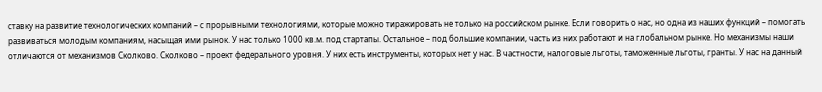ставку на развитие технологических компаний – с прорывными технологиями, которые можно тиражировать не только на российском рынке. Если говорить о нас, но одна из наших функций – помогать развиваться молодым компаниям, насыщая ими рынок. У нас только 1000 кв.м. под стартапы. Остальное – под большие компании, часть из них работают и на глобальном рынке. Но механизмы наши отличаются от механизмов Сколково. Сколково – проект федерального уровня. У них есть инструменты, которых нет у нас. В частности, налоговые льготы, таможенные льготы, гранты. У нас на данный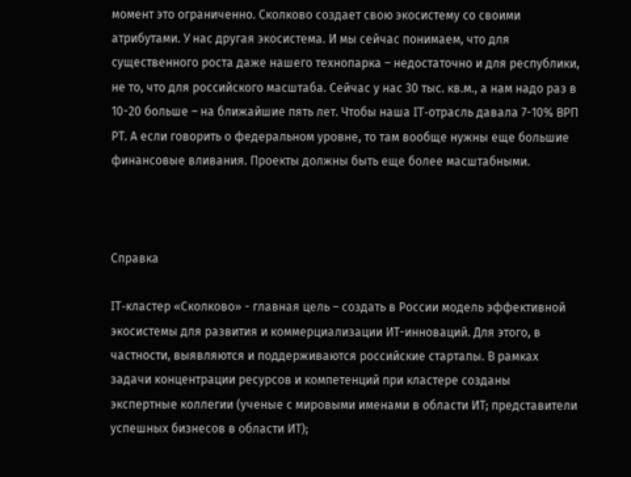момент это ограниченно. Сколково создает свою экосистему со своими атрибутами. У нас другая экосистема. И мы сейчас понимаем, что для существенного роста даже нашего технопарка – недостаточно и для республики, не то, что для российского масштаба. Сейчас у нас 30 тыс. кв.м., а нам надо раз в 10-20 больше – на ближайшие пять лет. Чтобы наша IT-отрасль давала 7-10% ВРП РТ. А если говорить о федеральном уровне, то там вообще нужны еще большие финансовые вливания. Проекты должны быть еще более масштабными.



Справка

IT-кластер «Сколково» - главная цель – создать в России модель эффективной экосистемы для развития и коммерциализации ИТ-инноваций. Для этого, в частности, выявляются и поддерживаются российские стартапы. В рамках задачи концентрации ресурсов и компетенций при кластере созданы экспертные коллегии (ученые с мировыми именами в области ИТ; представители успешных бизнесов в области ИТ);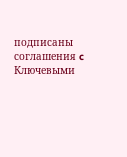подписаны соглашения c Ключевыми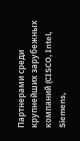Партнерами среди крупнейших зарубежных компаний (CISCO, Intel, Siemens,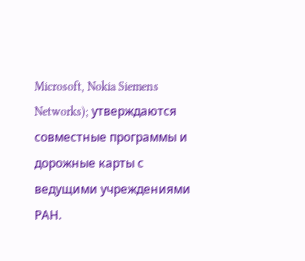Microsoft, Nokia Siemens Networks); утверждаются совместные программы и дорожные карты с ведущими учреждениями РАН.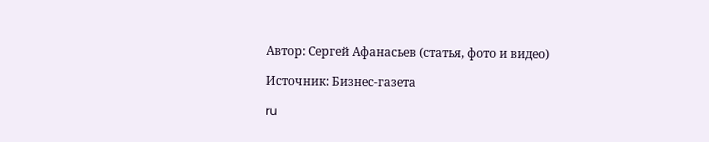Автор: Сергей Афанасьев (статья, фото и видео)

Источник: Бизнес-газета

ru